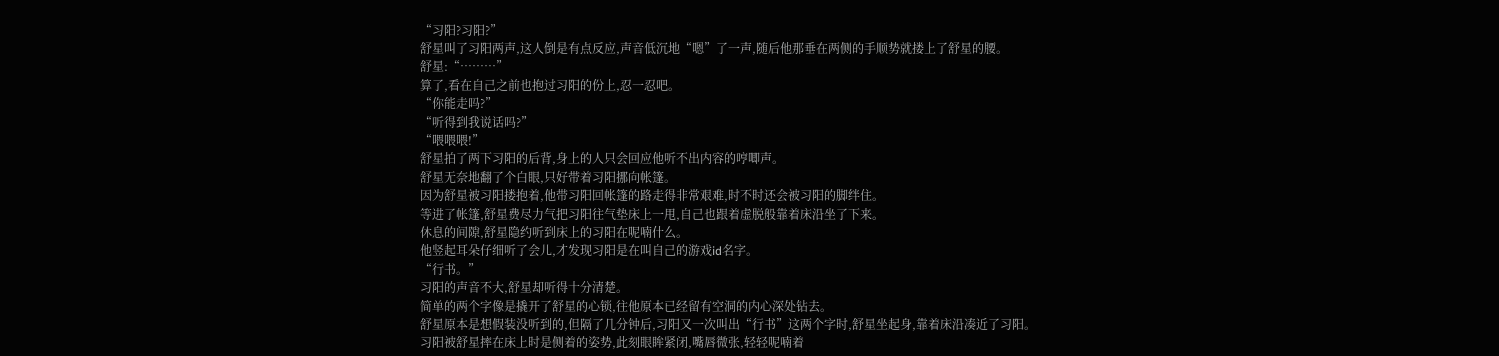“习阳?习阳?”
舒星叫了习阳两声,这人倒是有点反应,声音低沉地“嗯”了一声,随后他那垂在两侧的手顺势就搂上了舒星的腰。
舒星:“………”
算了,看在自己之前也抱过习阳的份上,忍一忍吧。
“你能走吗?”
“听得到我说话吗?”
“喂喂喂!”
舒星拍了两下习阳的后背,身上的人只会回应他听不出内容的哼唧声。
舒星无奈地翻了个白眼,只好带着习阳挪向帐篷。
因为舒星被习阳搂抱着,他带习阳回帐篷的路走得非常艰难,时不时还会被习阳的脚绊住。
等进了帐篷,舒星费尽力气把习阳往气垫床上一甩,自己也跟着虚脱般靠着床沿坐了下来。
休息的间隙,舒星隐约听到床上的习阳在呢喃什么。
他竖起耳朵仔细听了会儿,才发现习阳是在叫自己的游戏id名字。
“行书。”
习阳的声音不大,舒星却听得十分清楚。
简单的两个字像是撬开了舒星的心锁,往他原本已经留有空洞的内心深处钻去。
舒星原本是想假装没听到的,但隔了几分钟后,习阳又一次叫出“行书”这两个字时,舒星坐起身,靠着床沿凑近了习阳。
习阳被舒星摔在床上时是侧着的姿势,此刻眼眸紧闭,嘴唇微张,轻轻呢喃着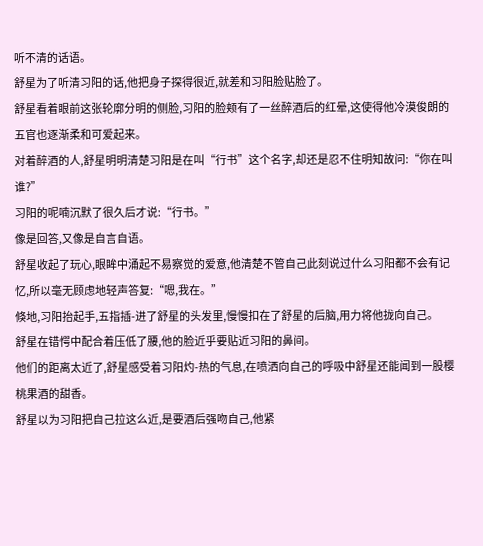听不清的话语。
舒星为了听清习阳的话,他把身子探得很近,就差和习阳脸贴脸了。
舒星看着眼前这张轮廓分明的侧脸,习阳的脸颊有了一丝醉酒后的红晕,这使得他冷漠俊朗的五官也逐渐柔和可爱起来。
对着醉酒的人,舒星明明清楚习阳是在叫“行书”这个名字,却还是忍不住明知故问:“你在叫谁?”
习阳的呢喃沉默了很久后才说:“行书。”
像是回答,又像是自言自语。
舒星收起了玩心,眼眸中涌起不易察觉的爱意,他清楚不管自己此刻说过什么习阳都不会有记忆,所以毫无顾虑地轻声答复:“嗯,我在。”
倏地,习阳抬起手,五指插-进了舒星的头发里,慢慢扣在了舒星的后脑,用力将他拢向自己。
舒星在错愕中配合着压低了腰,他的脸近乎要贴近习阳的鼻间。
他们的距离太近了,舒星感受着习阳灼-热的气息,在喷洒向自己的呼吸中舒星还能闻到一股樱桃果酒的甜香。
舒星以为习阳把自己拉这么近,是要酒后强吻自己,他紧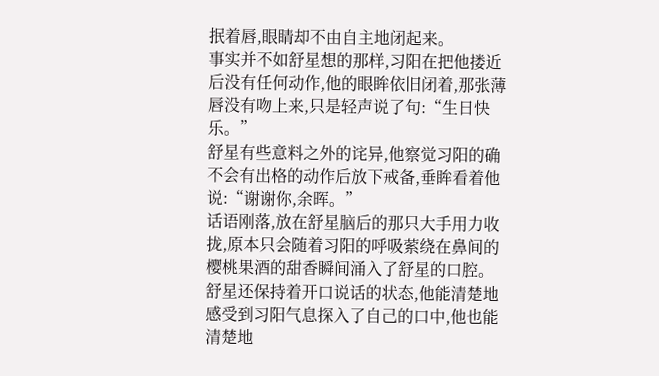抿着唇,眼睛却不由自主地闭起来。
事实并不如舒星想的那样,习阳在把他搂近后没有任何动作,他的眼眸依旧闭着,那张薄唇没有吻上来,只是轻声说了句:“生日快乐。”
舒星有些意料之外的诧异,他察觉习阳的确不会有出格的动作后放下戒备,垂眸看着他说:“谢谢你,余晖。”
话语刚落,放在舒星脑后的那只大手用力收拢,原本只会随着习阳的呼吸萦绕在鼻间的樱桃果酒的甜香瞬间涌入了舒星的口腔。
舒星还保持着开口说话的状态,他能清楚地感受到习阳气息探入了自己的口中,他也能清楚地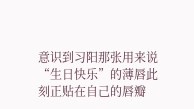意识到习阳那张用来说“生日快乐”的薄唇此刻正贴在自己的唇瓣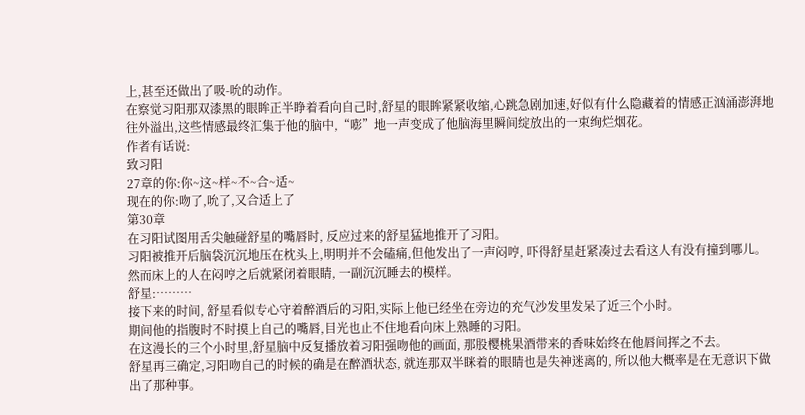上,甚至还做出了吸-吮的动作。
在察觉习阳那双漆黑的眼眸正半睁着看向自己时,舒星的眼眸紧紧收缩,心跳急剧加速,好似有什么隐藏着的情感正汹涌澎湃地往外溢出,这些情感最终汇集于他的脑中,“嘭”地一声变成了他脑海里瞬间绽放出的一束绚烂烟花。
作者有话说:
致习阳
27章的你:你~这~样~不~合~适~
现在的你:吻了,吮了,又合适上了
第30章
在习阳试图用舌尖触碰舒星的嘴唇时, 反应过来的舒星猛地推开了习阳。
习阳被推开后脑袋沉沉地压在枕头上,明明并不会磕痛,但他发出了一声闷哼, 吓得舒星赶紧凑过去看这人有没有撞到哪儿。
然而床上的人在闷哼之后就紧闭着眼睛, 一副沉沉睡去的模样。
舒星:………
接下来的时间, 舒星看似专心守着醉酒后的习阳,实际上他已经坐在旁边的充气沙发里发呆了近三个小时。
期间他的指腹时不时摸上自己的嘴唇,目光也止不住地看向床上熟睡的习阳。
在这漫长的三个小时里,舒星脑中反复播放着习阳强吻他的画面, 那股樱桃果酒带来的香味始终在他唇间挥之不去。
舒星再三确定,习阳吻自己的时候的确是在醉酒状态, 就连那双半眯着的眼睛也是失神迷离的, 所以他大概率是在无意识下做出了那种事。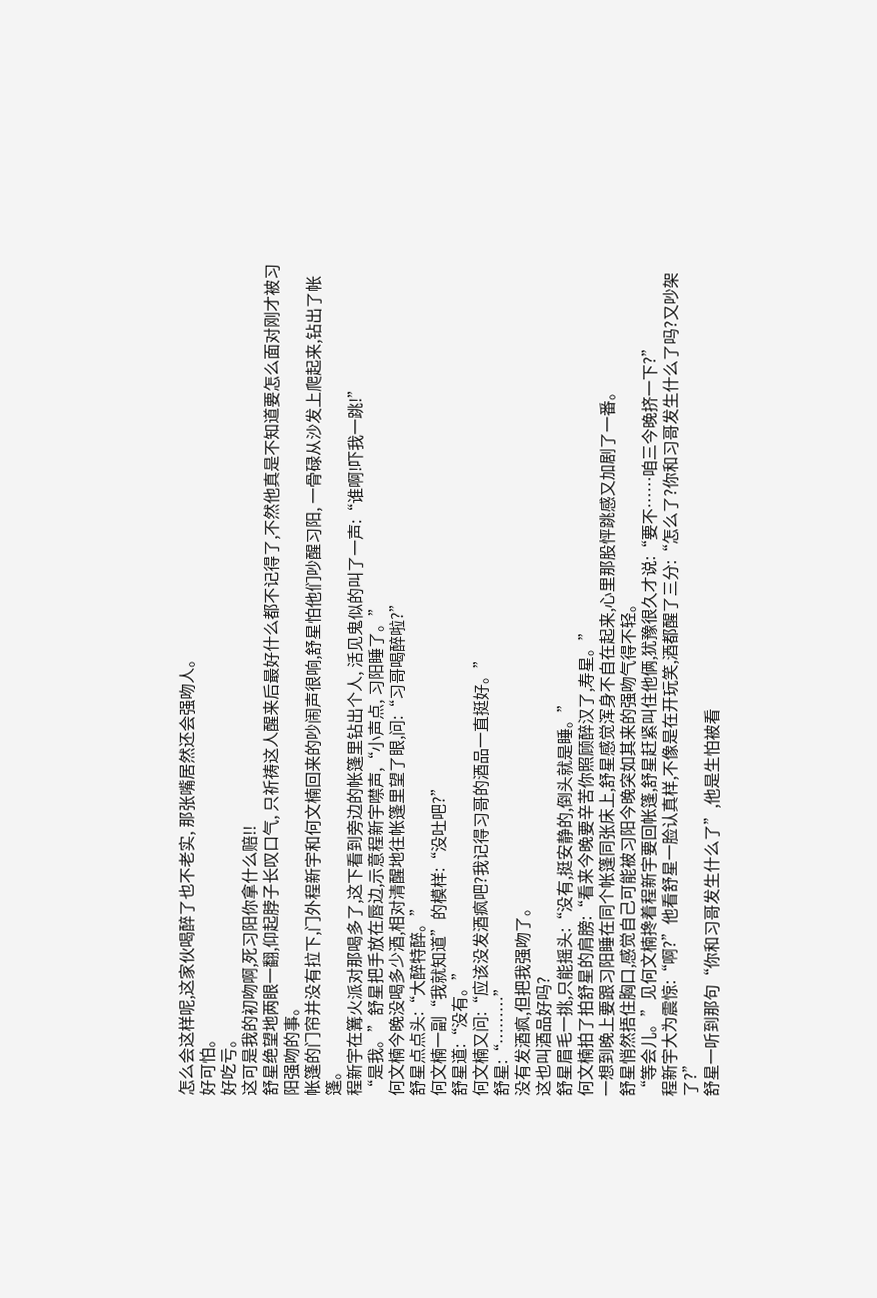怎么会这样呢,这家伙喝醉了也不老实, 那张嘴居然还会强吻人。
好可怕。
好吃亏。
这可是我的初吻啊,死习阳你拿什么赔!!
舒星绝望地两眼一翻,仰起脖子长叹口气, 只祈祷这人醒来后最好什么都不记得了,不然他真是不知道要怎么面对刚才被习阳强吻的事。
帐篷的门帘并没有拉下,门外程新宇和何文楠回来的吵闹声很响,舒星怕他们吵醒习阳, 一骨碌从沙发上爬起来,钻出了帐篷。
程新宇在篝火派对那喝多了,这下看到旁边的帐篷里钻出个人, 活见鬼似的叫了一声:“谁啊!吓我一跳!”
“是我。”舒星把手放在唇边,示意程新宇噤声,“小声点, 习阳睡了。”
何文楠今晚没喝多少酒,相对清醒地往帐篷里望了眼,问:“习哥喝醉啦?”
舒星点点头:“大醉特醉。”
何文楠一副“我就知道”的模样:“没吐吧?”
舒星道:“没有。”
何文楠又问:“应该没发酒疯吧?我记得习哥的酒品一直挺好。”
舒星:“………”
没有发酒疯,但把我强吻了。
这也叫酒品好吗?
舒星眉毛一挑,只能摇头:“没有,挺安静的,倒头就是睡。”
何文楠拍了拍舒星的肩膀:“看来今晚要辛苦你照顾醉汉了,寿星。”
一想到晚上要跟习阳睡在同个帐篷同张床上,舒星感觉浑身不自在起来,心里那股怦跳感又加剧了一番。
舒星悄然捂住胸口,感觉自己可能被习阳今晚突如其来的强吻气得不轻。
“等会儿。”见何文楠搀着程新宇要回帐篷,舒星赶紧叫住他俩,犹豫很久才说:“要不……咱三今晚挤一下?”
程新宇大为震惊:“啊?”他看舒星一脸认真样,不像是在开玩笑,酒都醒了三分:“怎么了?你和习哥发生什么了吗?又吵架了?”
舒星一听到那句“你和习哥发生什么了”,他是生怕被看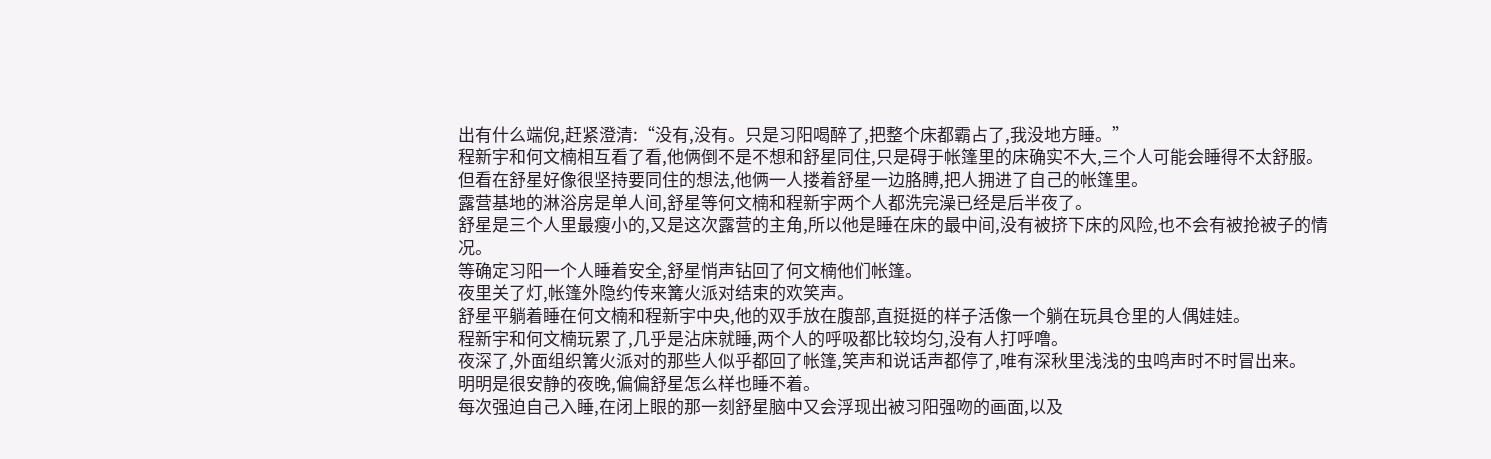出有什么端倪,赶紧澄清:“没有,没有。只是习阳喝醉了,把整个床都霸占了,我没地方睡。”
程新宇和何文楠相互看了看,他俩倒不是不想和舒星同住,只是碍于帐篷里的床确实不大,三个人可能会睡得不太舒服。但看在舒星好像很坚持要同住的想法,他俩一人搂着舒星一边胳膊,把人拥进了自己的帐篷里。
露营基地的淋浴房是单人间,舒星等何文楠和程新宇两个人都洗完澡已经是后半夜了。
舒星是三个人里最瘦小的,又是这次露营的主角,所以他是睡在床的最中间,没有被挤下床的风险,也不会有被抢被子的情况。
等确定习阳一个人睡着安全,舒星悄声钻回了何文楠他们帐篷。
夜里关了灯,帐篷外隐约传来篝火派对结束的欢笑声。
舒星平躺着睡在何文楠和程新宇中央,他的双手放在腹部,直挺挺的样子活像一个躺在玩具仓里的人偶娃娃。
程新宇和何文楠玩累了,几乎是沾床就睡,两个人的呼吸都比较均匀,没有人打呼噜。
夜深了,外面组织篝火派对的那些人似乎都回了帐篷,笑声和说话声都停了,唯有深秋里浅浅的虫鸣声时不时冒出来。
明明是很安静的夜晚,偏偏舒星怎么样也睡不着。
每次强迫自己入睡,在闭上眼的那一刻舒星脑中又会浮现出被习阳强吻的画面,以及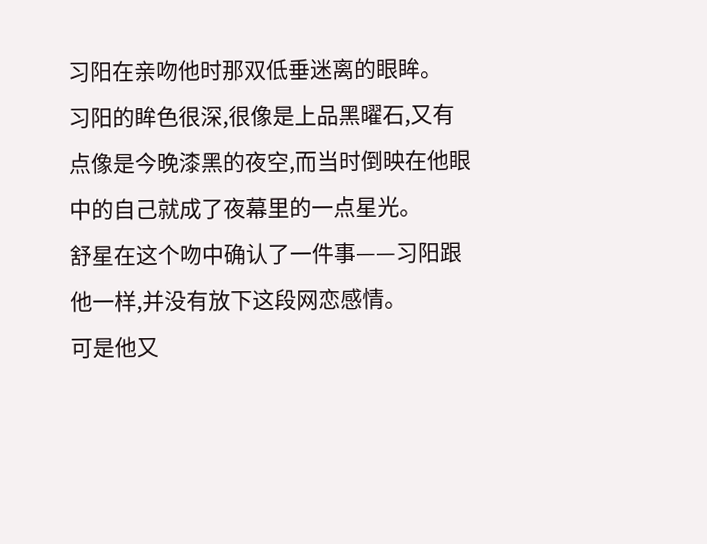习阳在亲吻他时那双低垂迷离的眼眸。
习阳的眸色很深,很像是上品黑曜石,又有点像是今晚漆黑的夜空,而当时倒映在他眼中的自己就成了夜幕里的一点星光。
舒星在这个吻中确认了一件事——习阳跟他一样,并没有放下这段网恋感情。
可是他又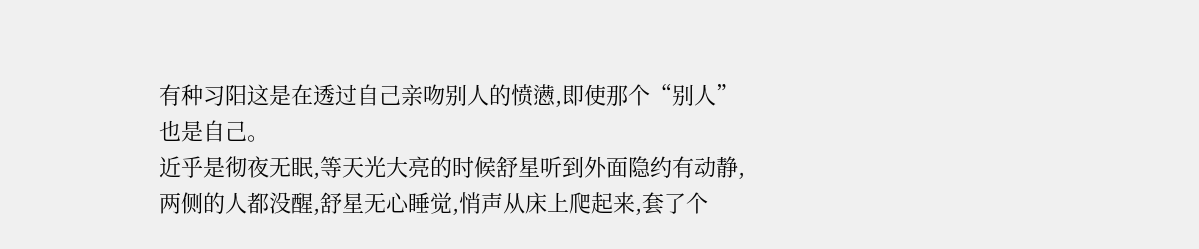有种习阳这是在透过自己亲吻别人的愤懑,即使那个“别人”也是自己。
近乎是彻夜无眠,等天光大亮的时候舒星听到外面隐约有动静,两侧的人都没醒,舒星无心睡觉,悄声从床上爬起来,套了个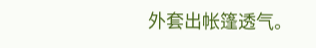外套出帐篷透气。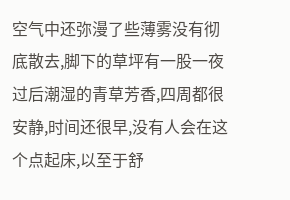空气中还弥漫了些薄雾没有彻底散去,脚下的草坪有一股一夜过后潮湿的青草芳香,四周都很安静,时间还很早,没有人会在这个点起床,以至于舒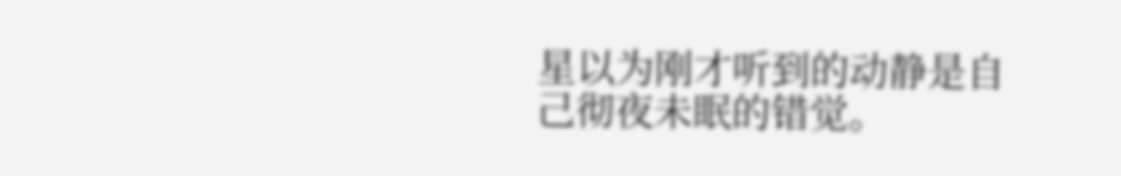星以为刚才听到的动静是自己彻夜未眠的错觉。